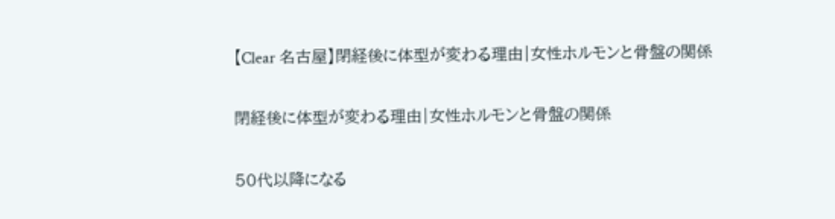【Clear 名古屋】閉経後に体型が変わる理由|女性ホルモンと骨盤の関係

閉経後に体型が変わる理由|女性ホルモンと骨盤の関係

50代以降になる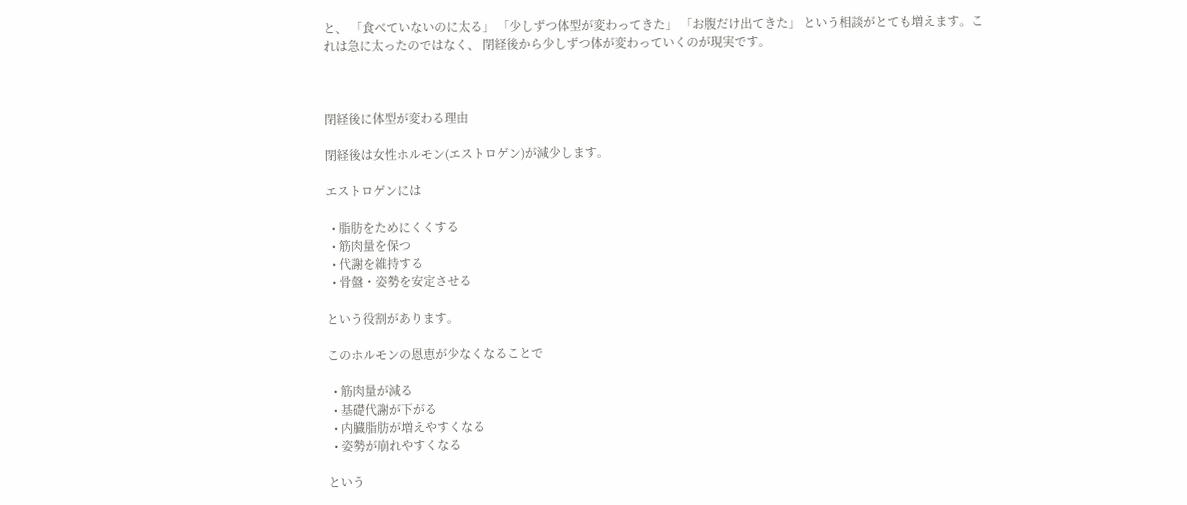と、 「食べていないのに太る」 「少しずつ体型が変わってきた」 「お腹だけ出てきた」 という相談がとても増えます。これは急に太ったのではなく、 閉経後から少しずつ体が変わっていくのが現実です。



閉経後に体型が変わる理由

閉経後は女性ホルモン(エストロゲン)が減少します。

エストロゲンには

  • 脂肪をためにくくする
  • 筋肉量を保つ
  • 代謝を維持する
  • 骨盤・姿勢を安定させる

という役割があります。

このホルモンの恩恵が少なくなることで

  • 筋肉量が減る
  • 基礎代謝が下がる
  • 内臓脂肪が増えやすくなる
  • 姿勢が崩れやすくなる

という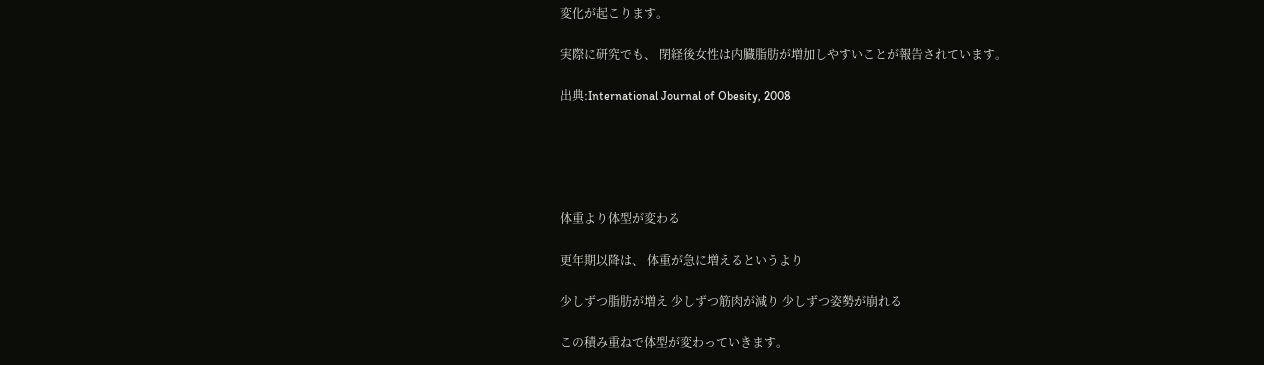変化が起こります。

実際に研究でも、 閉経後女性は内臓脂肪が増加しやすいことが報告されています。

出典:International Journal of Obesity, 2008





体重より体型が変わる

更年期以降は、 体重が急に増えるというより

少しずつ脂肪が増え 少しずつ筋肉が減り 少しずつ姿勢が崩れる

この積み重ねで体型が変わっていきます。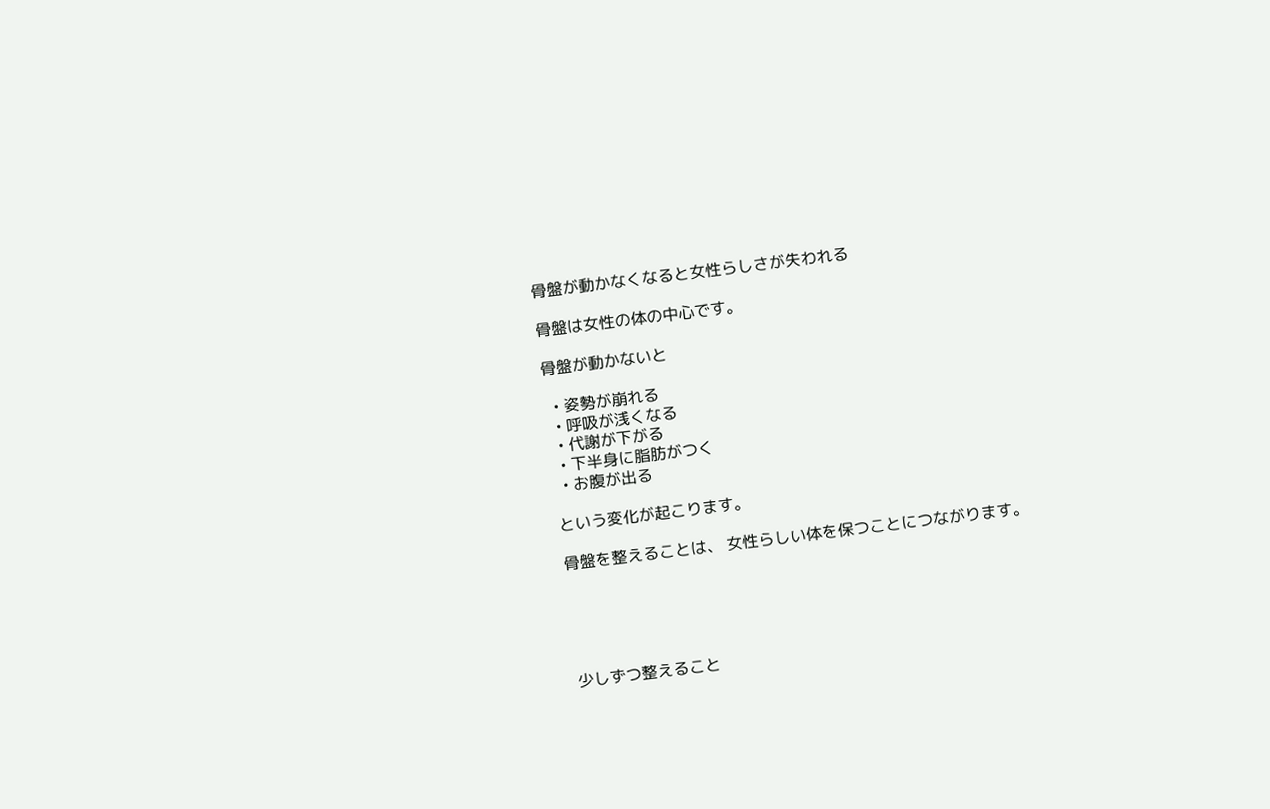骨盤が動かなくなると女性らしさが失われる

骨盤は女性の体の中心です。

骨盤が動かないと

  • 姿勢が崩れる
  • 呼吸が浅くなる
  • 代謝が下がる
  • 下半身に脂肪がつく
  • お腹が出る

という変化が起こります。

骨盤を整えることは、 女性らしい体を保つことにつながります。





少しずつ整えること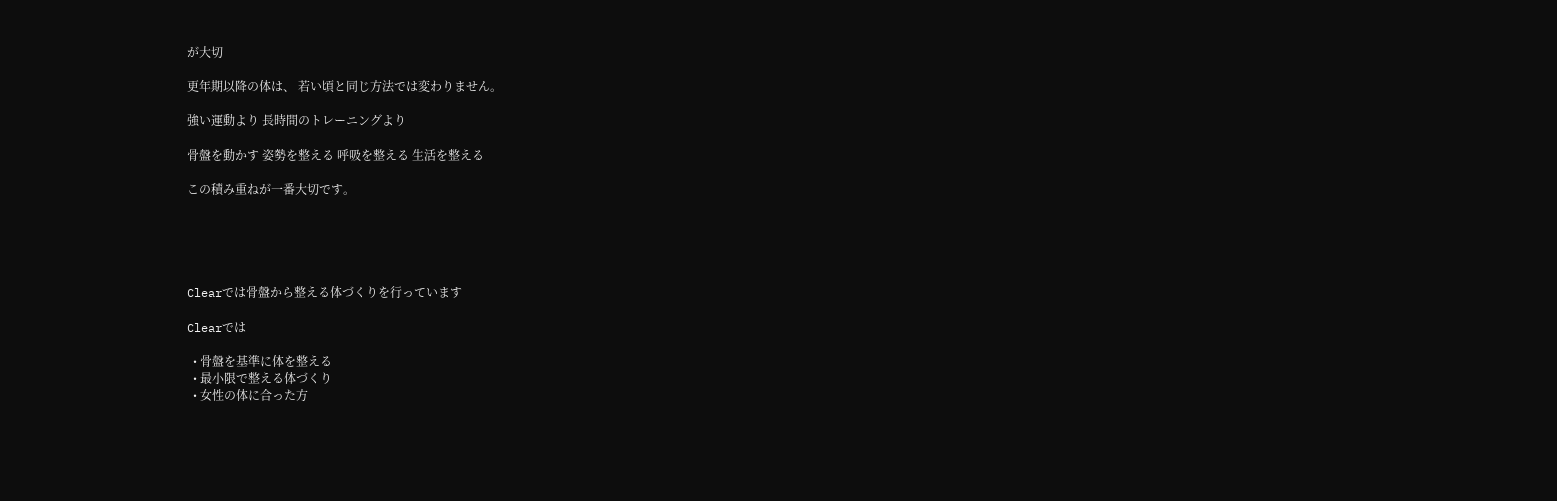が大切

更年期以降の体は、 若い頃と同じ方法では変わりません。

強い運動より 長時間のトレーニングより

骨盤を動かす 姿勢を整える 呼吸を整える 生活を整える

この積み重ねが一番大切です。





Clearでは骨盤から整える体づくりを行っています

Clearでは

  • 骨盤を基準に体を整える
  • 最小限で整える体づくり
  • 女性の体に合った方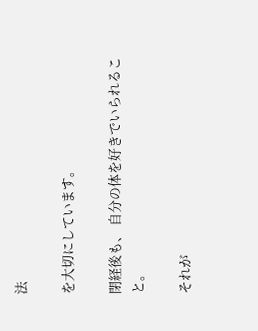法

を大切にしています。

閉経後も、 自分の体を好きでいられること。

それが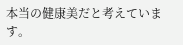本当の健康美だと考えています。